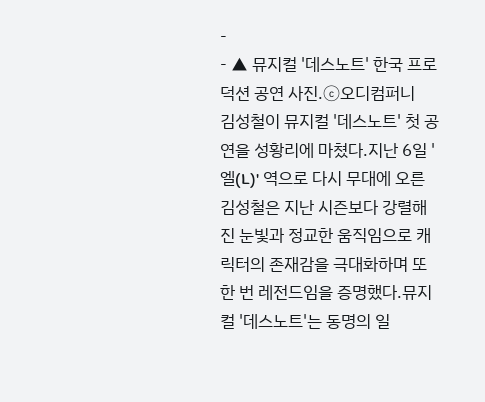-
- ▲ 뮤지컬 '데스노트' 한국 프로덕션 공연 사진.ⓒ오디컴퍼니
김성철이 뮤지컬 '데스노트' 첫 공연을 성황리에 마쳤다.지난 6일 '엘(L)' 역으로 다시 무대에 오른 김성철은 지난 시즌보다 강렬해진 눈빛과 정교한 움직임으로 캐릭터의 존재감을 극대화하며 또 한 번 레전드임을 증명했다.뮤지컬 '데스노트'는 동명의 일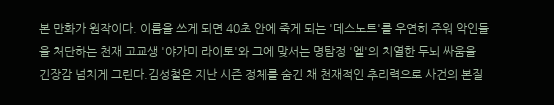본 만화가 원작이다. 이름을 쓰게 되면 40초 안에 죽게 되는 '데스노트'를 우연히 주워 악인들을 처단하는 천재 고교생 '야가미 라이토'와 그에 맞서는 명탐정 '엘'의 치열한 두뇌 싸움을 긴장감 넘치게 그린다.김성철은 지난 시즌 정체를 숨긴 채 천재적인 추리력으로 사건의 본질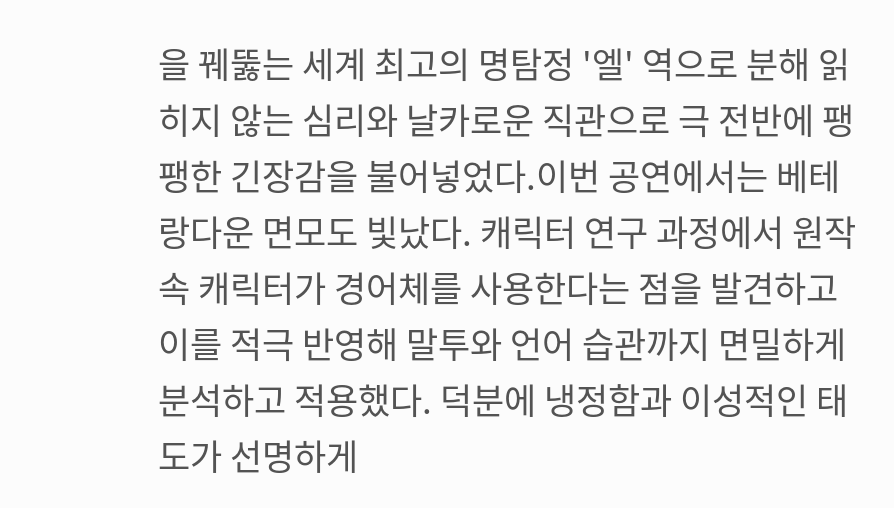을 꿰뚫는 세계 최고의 명탐정 '엘' 역으로 분해 읽히지 않는 심리와 날카로운 직관으로 극 전반에 팽팽한 긴장감을 불어넣었다.이번 공연에서는 베테랑다운 면모도 빛났다. 캐릭터 연구 과정에서 원작 속 캐릭터가 경어체를 사용한다는 점을 발견하고 이를 적극 반영해 말투와 언어 습관까지 면밀하게 분석하고 적용했다. 덕분에 냉정함과 이성적인 태도가 선명하게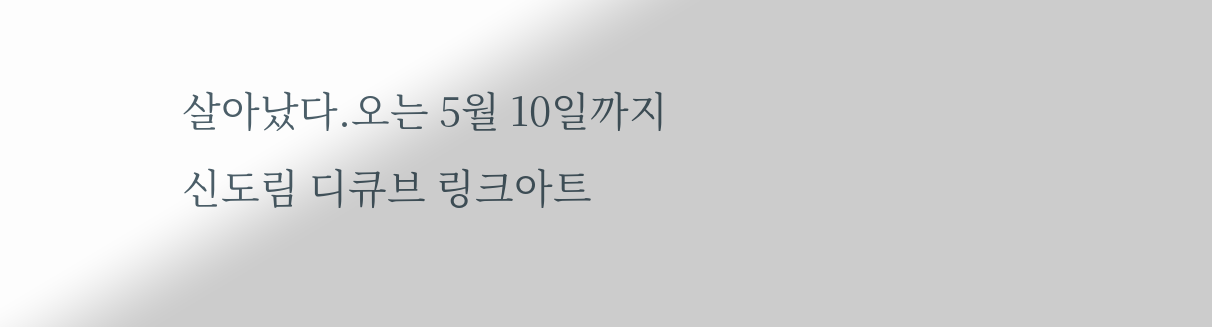살아났다.오는 5월 10일까지 신도림 디큐브 링크아트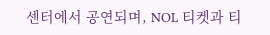센터에서 공연되며, NOL 티켓과 티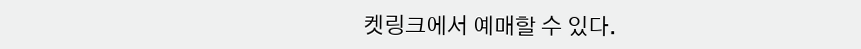켓링크에서 예매할 수 있다.